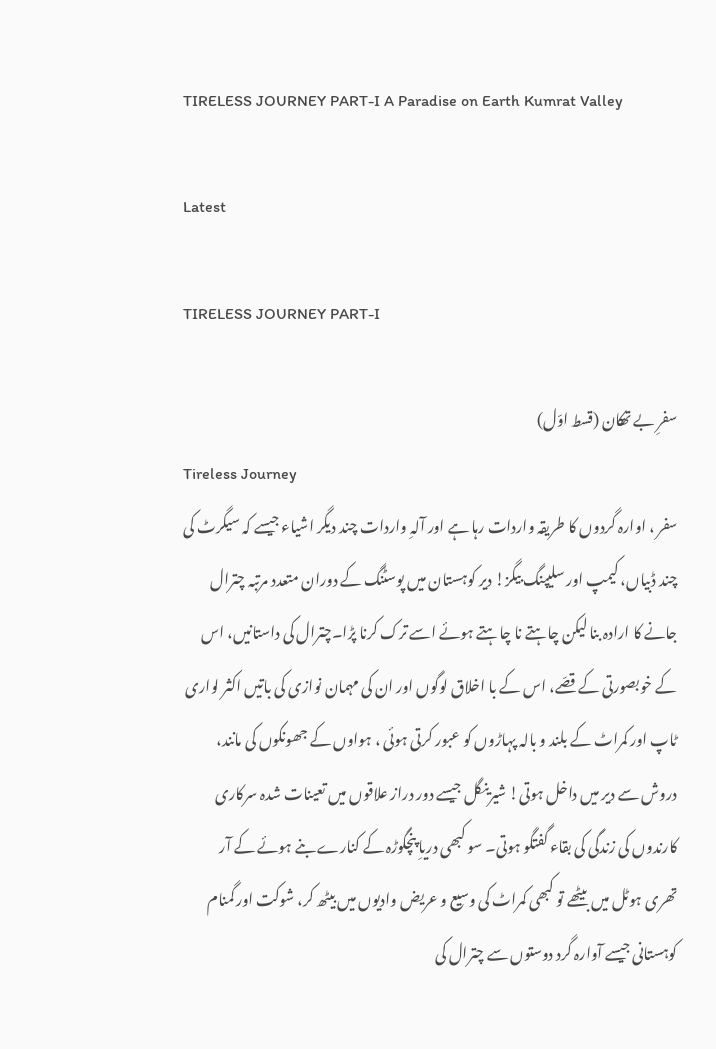TIRELESS JOURNEY PART-I A Paradise on Earth Kumrat Valley

Latest

TIRELESS JOURNEY PART-I

سفرِ بے تھکان (قسط اوّل)
Tireless Journey
سفر ، اوارہ گردوں کا طریقہ واردات رہا ہے اور آلہِ واردات چند دیگر اشیاء جیسے کہ سیگرٹ کی چند ڈبیاں، کیمپ اور سلیپنگ بیگز! دیر کوہستان میں پوسٹنگ کے دوران متعدد مرتبہ چترال جانے کا ارادہ بنا لیکن چاہتے نا چاہتے ہوئے اسے ترک کرنا پڑا۔چترال کی داستانیں، اس کے خوبصورتی کے قصّے، اس کے با اخلاق لوگوں اور ان کی مہمان نوازی کی باتیں اکثر لواری ٹاپ اور کمراٹ کے بلند و بالہ پہاڑوں کو عبور کرتی ہوئی ، ہواوں کے جھونکوں کی مانند، دروش سے دیر میں داخل ہوتی! شیرینگل جیسے دور دراز علاقوں میں تعینات شدہ سرکاری کارندوں کی زندگی کی بقاء گفتگو ہوتی۔ سو کبھی دریاِ پنچگوڑہ کے کنارے بنے ہوئے کے آر تھری ہوٹل میں بیٹھے تو کبھی کمراٹ کی وسیع و عریض وادیوں میں بیٹھ کر، شوکت اور گمنام کوہستانی جیسے آوارہ گرد دوستوں سے چترال کی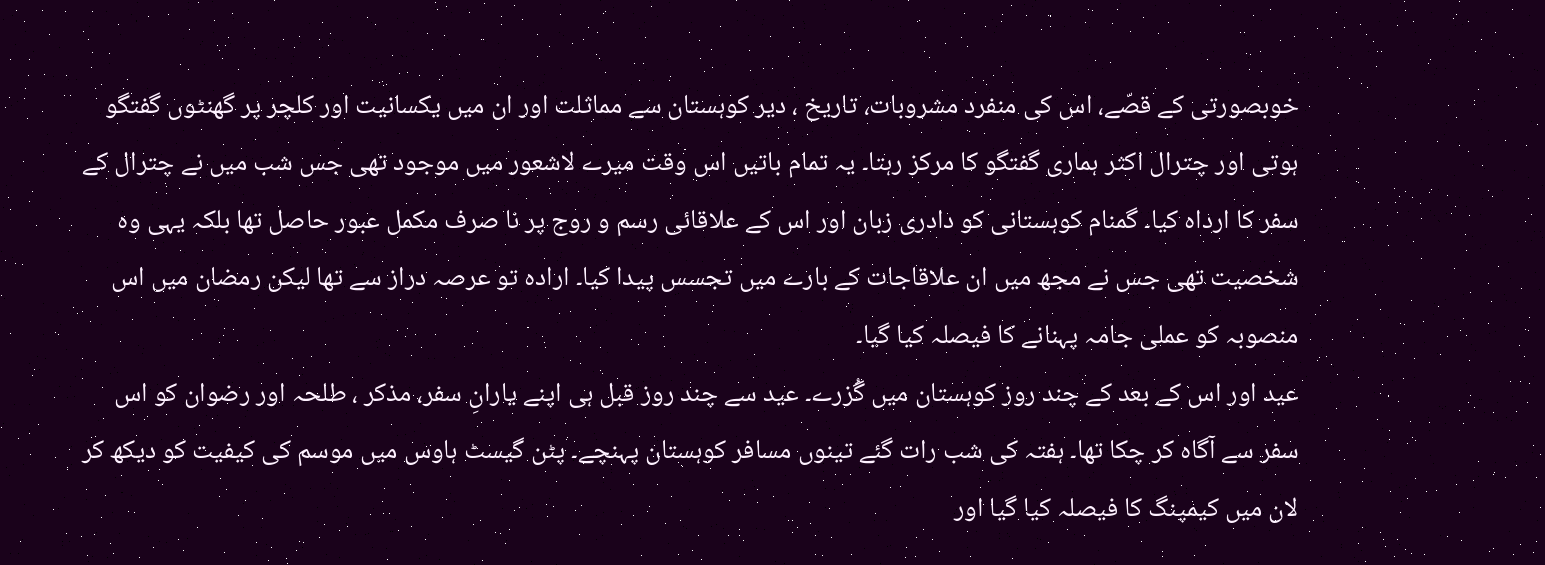خوبصورتی کے قصّے، اس کی منفرد مشروبات، تاریخ ، دیر کوہستان سے مماثلت اور ان میں یکسانیت اور کلچر پر گھنٹوں گفتگو ہوتی اور چترال اکثر ہماری گفتگو کا مرکز رہتا۔ یہ تمام باتیں اس وقت میرے لاشعور میں موجود تھی جس شب میں نے چترال کے سفر کا ارداہ کیا۔ گمنام کوہستانی کو دادری زبان اور اس کے علاقائی رسم و روج پر نا صرف مکمل عبور حاصل تھا بلکہ یہی وہ شخصیت تھی جس نے مجھ میں ان علاقاجات کے بارے میں تجسس پیدا کیا۔ ارادہ تو عرصہ دراز سے تھا لیکن رمضان میں اس منصوبہ کو عملی جامہ پہنانے کا فیصلہ کیا گیا۔
عید اور اس کے بعد کے چند روز کوہستان میں گُزرے۔ عید سے چند روز قبل ہی اپنے یارانِ سفر، مذکر ، طلحہ اور رضوان کو اس سفر سے آگاہ کر چکا تھا۔ ہفتہ کی شب رات گئے تینوں مسافر کوہستان پہنچے۔ پٹن گیسٹ ہاوس میں موسم کی کیفیت کو دیکھ کر لان میں کیمپنگ کا فیصلہ کیا گیا اور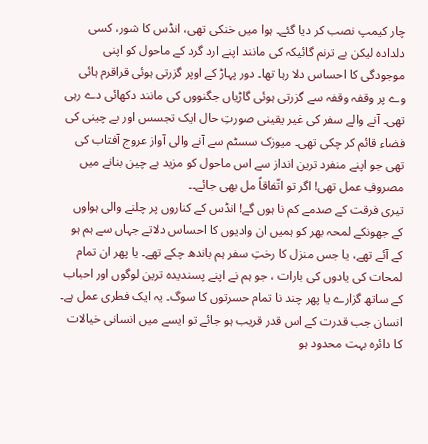چار کیمپ نصب کر دیا گئے۔ ہوا میں خنکی تھی، انڈس کا شور، کسی دلدادہ لیکن بے ترنم گائیکہ کی مانند اپنے ارد گرد کے ماحول کو اپنی موجودگی کا احساس دلا رہا تھا۔ دور پہاڑ کے اوپر گزرتی ہوئی قراقرم ہائی وے پر وقفہ وقفہ سے گزرتی ہوئی گاڑیاں جگنووں کی مانند دکھائی دے رہی تھی۔ آنے والے سفر کی غیر یقینی صورتِ حال ایک تجسس اور بے چینی کی فضاء قائم کر چکی تھی۔ میوزک سسٹم سے آنے والی آواز عروج آفتاب کی تھی جو اپنے منفرد ترین انداز سے اس ماحول کو مزید بے چین بنانے میں مصروفِ عمل تھی! اگر تو اتّفاقاً مل بھی جائے۔۔
تیری فرقت کے صدمے کم نا ہوں گے! انڈس کے کناروں پر چلنے والی ہواوں کے جھونکے لمحہ بھر کو ہمیں ان وادیوں کا احساس دلاتے جہاں سے ہم ہو کے آئے تھے، یا جس منزل کا رختِ سفر ہم باندھ چکے تھے۔ یا پھر ان تمام لمحات کی یادوں کی بارات ، جو ہم نے اپنے پسندیدہ ترین لوگوں اور احباب کے ساتھ گزارے یا پھر چند نا تمام حسرتوں کا سوگ۔ یہ ایک فطری عمل ہے۔ انسان جب قدرت کے اس قدر قریب ہو جائے تو ایسے میں انسانی خیالات کا دائرہ بہت محدود ہو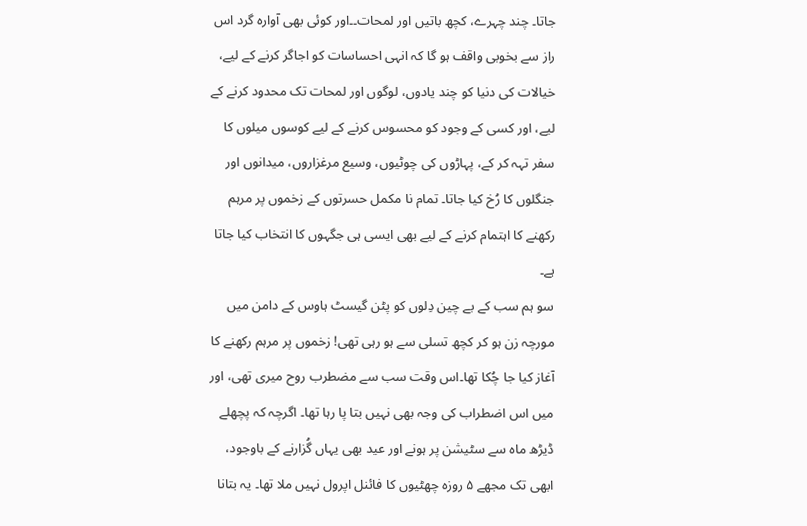جاتا۔ چند چہرے، کچھ باتیں اور لمحات۔۔اور کوئی بھی آوارہ گرد اس راز سے بخوبی واقف ہو گا کہ انہی احساسات کو اجاگر کرنے کے لیے، خیالات کی دنیا کو چند یادوں، لوگوں اور لمحات تک محدود کرنے کے لیے، اور کسی کے وجود کو محسوس کرنے کے لیے کوسوں میلوں کا سفر تہہ کر کے، پہاڑوں کی چوٹیوں، وسیع مرغزاروں، میدانوں اور جنگلوں کا رُخ کیا جاتا۔ تمام نا مکمل حسرتوں کے زخموں پر مرہم رکھنے کا اہتمام کرنے کے لیے بھی ایسی ہی جگہوں کا انتخاب کیا جاتا ہے۔
سو ہم سب کے بے چین دِلوں کو پٹن گیسٹ ہاوس کے دامن میں مورچہ زن ہو کر کچھ تسلی سے ہو رہی تھی! زخموں پر مرہم رکھنے کا آغاز کیا جا چُکا تھا۔اس وقت سب سے مضطرب روح میری تھی، اور میں اس اضطراب کی وجہ بھی نہیں بتا پا رہا تھا۔ اگرچہ کہ پچھلے ڈیڑھ ماہ سے سٹیشن پر ہونے اور عید بھی یہاں گُزارنے کے باوجود، ابھی تک مجھے ۵ روزہ چھٹیوں کا فائنل اپرول نہیں ملا تھا۔ یہ بتانا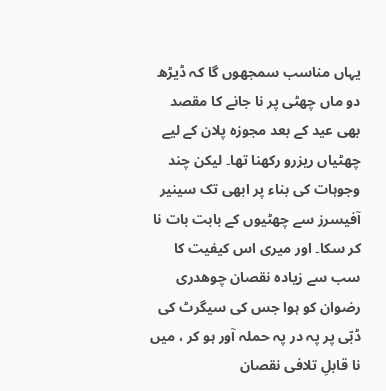یہاں مناسب سمجھوں گا کہ ڈیڑھ دو ماں چھٹی پر نا جانے کا مقصد بھی عید کے بعد مجوزہ پلان کے لیے چھٹیاں ریزرو رکھنا تھا۔ لیکن چند وجوہات کی بناء پر ابھی تک سینیر آفیسرز سے چھٹیوں کے بابت بات نا کر سکا۔ اور میری اس کیفیت کا سب سے زیادہ نقصان چوھدری رضوان کو ہوا جس کی سیگرٹ کی ڈبّی پر پہ در پہ حملہ آور ہو کر ، میں نا قابلِ تلافی نقصان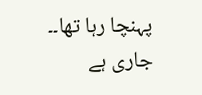پہنچا رہا تھا۔۔ جاری ہے